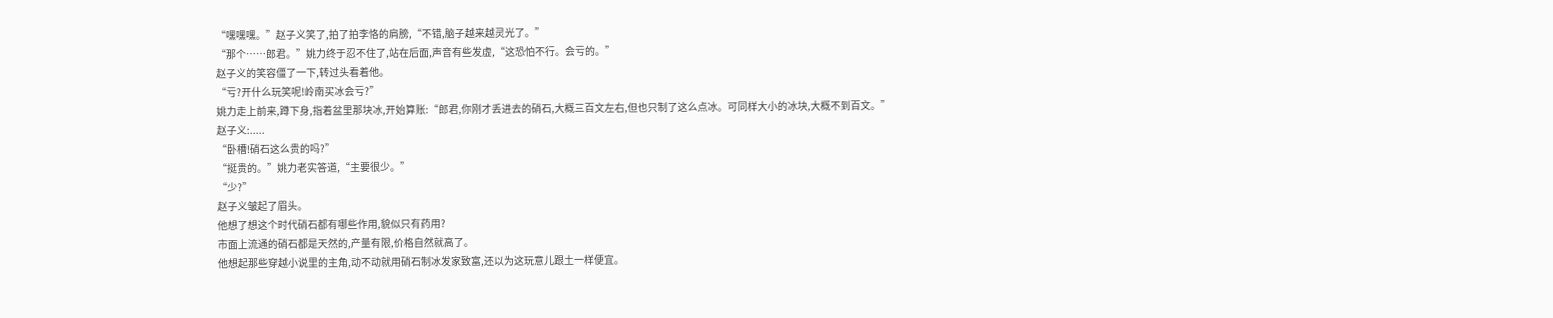“嘿嘿嘿。”赵子义笑了,拍了拍李恪的肩膀,“不错,脑子越来越灵光了。”
“那个……郎君。”姚力终于忍不住了,站在后面,声音有些发虚,“这恐怕不行。会亏的。”
赵子义的笑容僵了一下,转过头看着他。
“亏?开什么玩笑呢!岭南买冰会亏?”
姚力走上前来,蹲下身,指着盆里那块冰,开始算账:“郎君,你刚才丢进去的硝石,大概三百文左右,但也只制了这么点冰。可同样大小的冰块,大概不到百文。”
赵子义:.....
“卧槽!硝石这么贵的吗?”
“挺贵的。”姚力老实答道,“主要很少。”
“少?”
赵子义皱起了眉头。
他想了想这个时代硝石都有哪些作用,貌似只有药用?
市面上流通的硝石都是天然的,产量有限,价格自然就高了。
他想起那些穿越小说里的主角,动不动就用硝石制冰发家致富,还以为这玩意儿跟土一样便宜。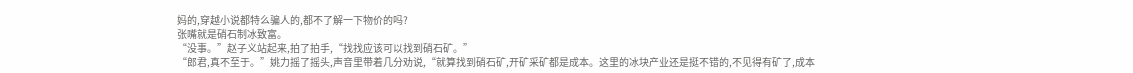妈的,穿越小说都特么骗人的,都不了解一下物价的吗?
张嘴就是硝石制冰致富。
“没事。”赵子义站起来,拍了拍手,“找找应该可以找到硝石矿。”
“郎君,真不至于。”姚力摇了摇头,声音里带着几分劝说,“就算找到硝石矿,开矿采矿都是成本。这里的冰块产业还是挺不错的,不见得有矿了,成本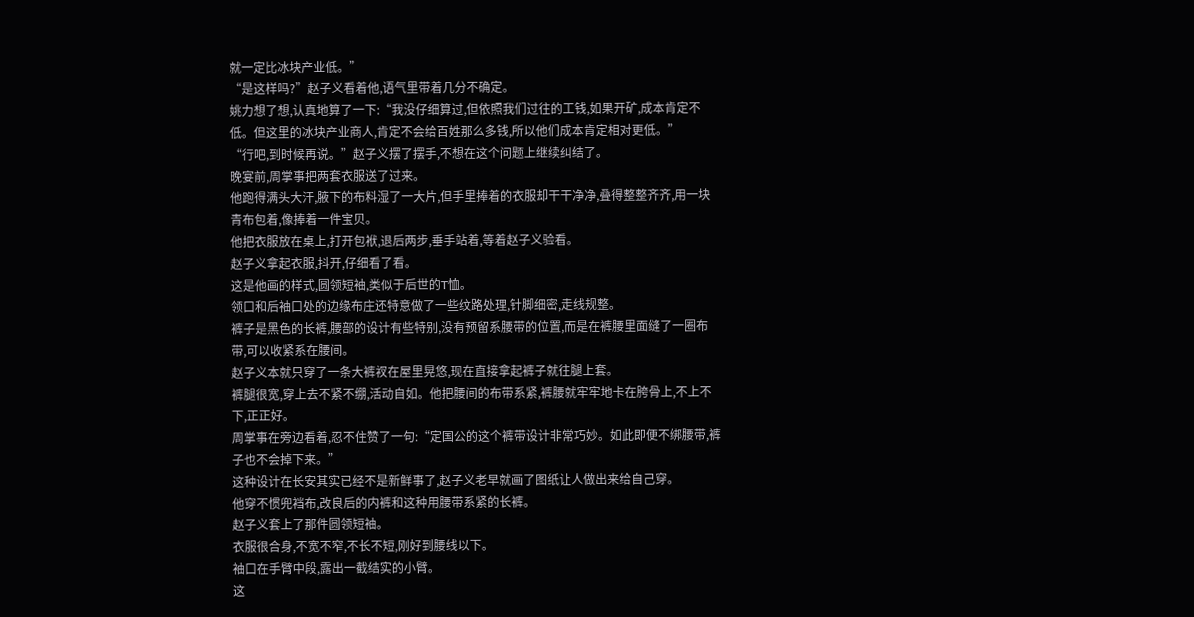就一定比冰块产业低。”
“是这样吗?”赵子义看着他,语气里带着几分不确定。
姚力想了想,认真地算了一下:“我没仔细算过,但依照我们过往的工钱,如果开矿,成本肯定不低。但这里的冰块产业商人,肯定不会给百姓那么多钱,所以他们成本肯定相对更低。”
“行吧,到时候再说。”赵子义摆了摆手,不想在这个问题上继续纠结了。
晚宴前,周掌事把两套衣服送了过来。
他跑得满头大汗,腋下的布料湿了一大片,但手里捧着的衣服却干干净净,叠得整整齐齐,用一块青布包着,像捧着一件宝贝。
他把衣服放在桌上,打开包袱,退后两步,垂手站着,等着赵子义验看。
赵子义拿起衣服,抖开,仔细看了看。
这是他画的样式,圆领短袖,类似于后世的T恤。
领口和后袖口处的边缘布庄还特意做了一些纹路处理,针脚细密,走线规整。
裤子是黑色的长裤,腰部的设计有些特别,没有预留系腰带的位置,而是在裤腰里面缝了一圈布带,可以收紧系在腰间。
赵子义本就只穿了一条大裤衩在屋里晃悠,现在直接拿起裤子就往腿上套。
裤腿很宽,穿上去不紧不绷,活动自如。他把腰间的布带系紧,裤腰就牢牢地卡在胯骨上,不上不下,正正好。
周掌事在旁边看着,忍不住赞了一句:“定国公的这个裤带设计非常巧妙。如此即便不绑腰带,裤子也不会掉下来。”
这种设计在长安其实已经不是新鲜事了,赵子义老早就画了图纸让人做出来给自己穿。
他穿不惯兜裆布,改良后的内裤和这种用腰带系紧的长裤。
赵子义套上了那件圆领短袖。
衣服很合身,不宽不窄,不长不短,刚好到腰线以下。
袖口在手臂中段,露出一截结实的小臂。
这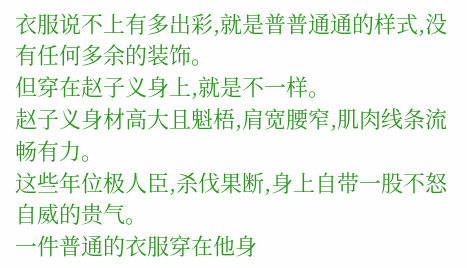衣服说不上有多出彩,就是普普通通的样式,没有任何多余的装饰。
但穿在赵子义身上,就是不一样。
赵子义身材高大且魁梧,肩宽腰窄,肌肉线条流畅有力。
这些年位极人臣,杀伐果断,身上自带一股不怒自威的贵气。
一件普通的衣服穿在他身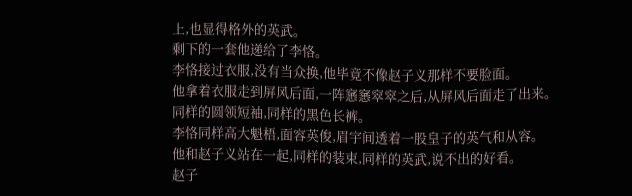上,也显得格外的英武。
剩下的一套他递给了李恪。
李恪接过衣服,没有当众换,他毕竟不像赵子义那样不要脸面。
他拿着衣服走到屏风后面,一阵窸窸窣窣之后,从屏风后面走了出来。
同样的圆领短袖,同样的黑色长裤。
李恪同样高大魁梧,面容英俊,眉宇间透着一股皇子的英气和从容。
他和赵子义站在一起,同样的装束,同样的英武,说不出的好看。
赵子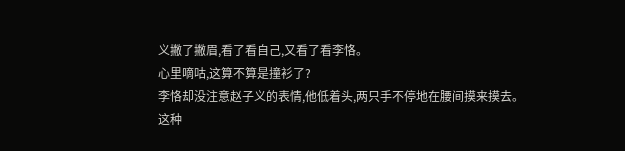义撇了撇眉,看了看自己,又看了看李恪。
心里嘀咕,这算不算是撞衫了?
李恪却没注意赵子义的表情,他低着头,两只手不停地在腰间摸来摸去。
这种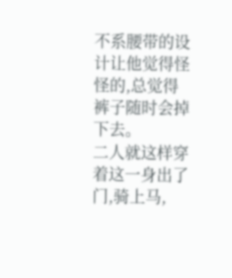不系腰带的设计让他觉得怪怪的,总觉得裤子随时会掉下去。
二人就这样穿着这一身出了门,骑上马,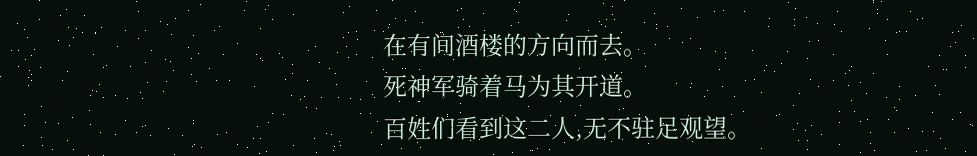在有间酒楼的方向而去。
死神军骑着马为其开道。
百姓们看到这二人,无不驻足观望。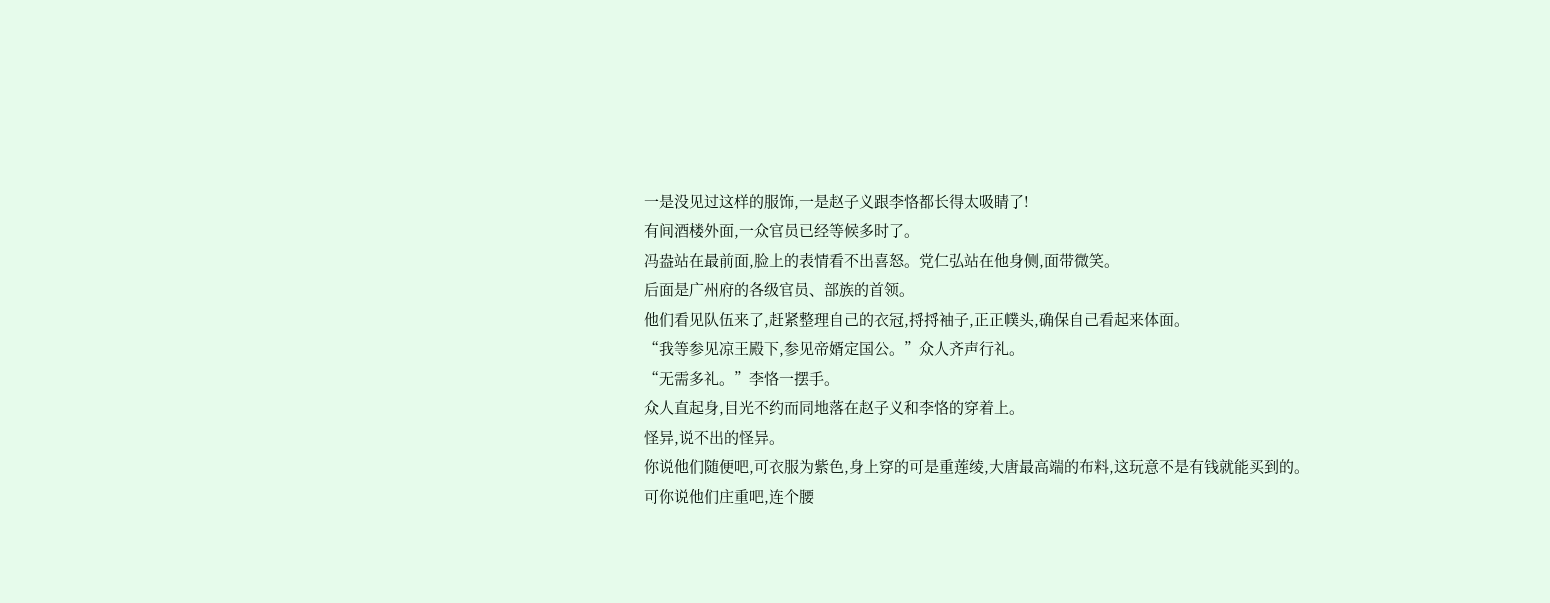一是没见过这样的服饰,一是赵子义跟李恪都长得太吸睛了!
有间酒楼外面,一众官员已经等候多时了。
冯盎站在最前面,脸上的表情看不出喜怒。党仁弘站在他身侧,面带微笑。
后面是广州府的各级官员、部族的首领。
他们看见队伍来了,赶紧整理自己的衣冠,捋捋袖子,正正幞头,确保自己看起来体面。
“我等参见凉王殿下,参见帝婿定国公。”众人齐声行礼。
“无需多礼。”李恪一摆手。
众人直起身,目光不约而同地落在赵子义和李恪的穿着上。
怪异,说不出的怪异。
你说他们随便吧,可衣服为紫色,身上穿的可是重莲绫,大唐最高端的布料,这玩意不是有钱就能买到的。
可你说他们庄重吧,连个腰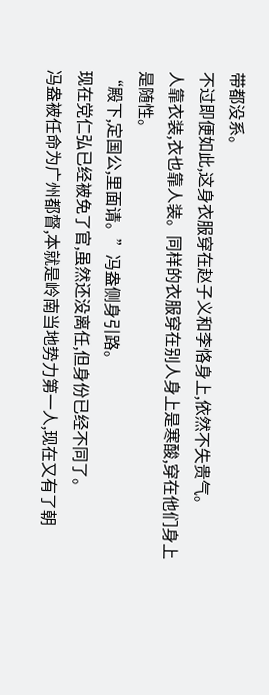带都没系。
不过即便如此,这身衣服穿在赵子义和李恪身上,依然不失贵气。
人靠衣装,衣也靠人装。同样的衣服穿在别人身上是寒酸,穿在他们身上是随性。
“殿下,定国公,里面请。”冯盎侧身引路。
现在党仁弘已经被免了官,虽然还没离任,但身份已经不同了。
冯盎被任命为广州都督,本就是岭南当地势力第一人,现在又有了朝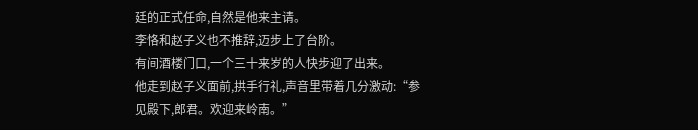廷的正式任命,自然是他来主请。
李恪和赵子义也不推辞,迈步上了台阶。
有间酒楼门口,一个三十来岁的人快步迎了出来。
他走到赵子义面前,拱手行礼,声音里带着几分激动:“参见殿下,郎君。欢迎来岭南。”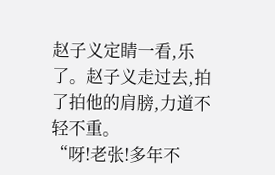赵子义定睛一看,乐了。赵子义走过去,拍了拍他的肩膀,力道不轻不重。
“呀!老张!多年不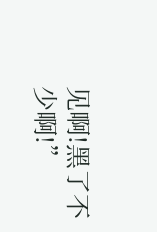见啊!黑了不少啊!”